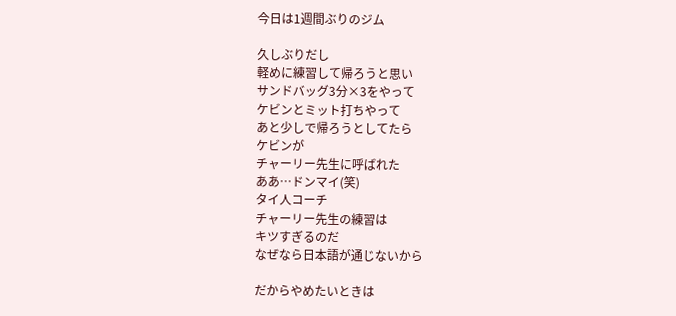今日は1週間ぶりのジム

久しぶりだし
軽めに練習して帰ろうと思い
サンドバッグ3分×3をやって
ケビンとミット打ちやって
あと少しで帰ろうとしてたら
ケビンが
チャーリー先生に呼ばれた
ああ…ドンマイ(笑)
タイ人コーチ
チャーリー先生の練習は
キツすぎるのだ
なぜなら日本語が通じないから

だからやめたいときは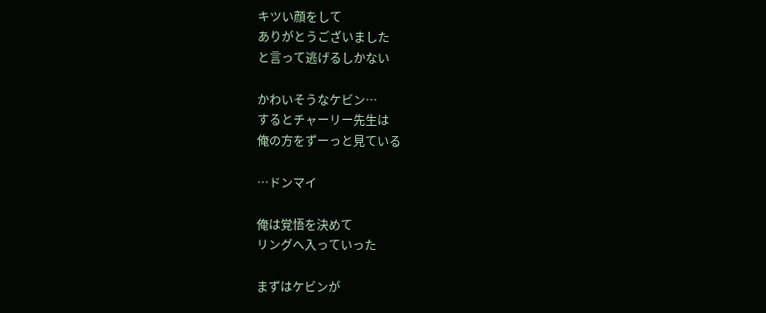キツい顔をして
ありがとうございました
と言って逃げるしかない

かわいそうなケビン…
するとチャーリー先生は
俺の方をずーっと見ている

…ドンマイ

俺は覚悟を決めて
リングへ入っていった

まずはケビンが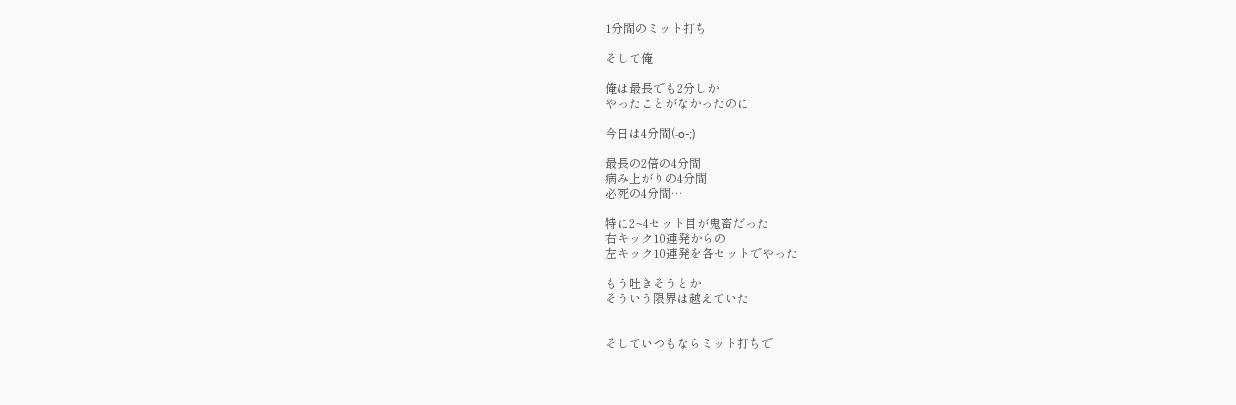1分間のミット打ち

そして俺

俺は最長でも2分しか
やったことがなかったのに

今日は4分間(-o-;)

最長の2倍の4分間
病み上がりの4分間
必死の4分間…

特に2~4セット目が鬼畜だった
右キック10連発からの
左キック10連発を各セットでやった

もう吐きそうとか
そういう限界は越えていた


そしていつもならミット打ちで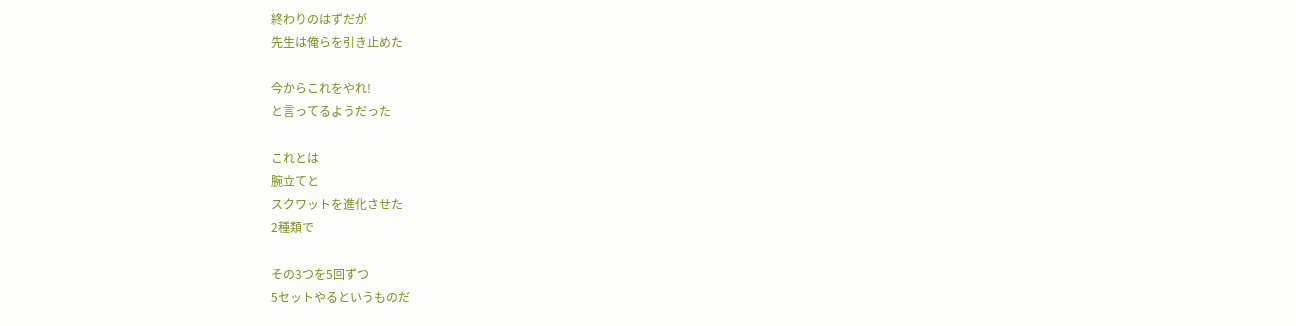終わりのはずだが
先生は俺らを引き止めた

今からこれをやれ!
と言ってるようだった

これとは
腕立てと
スクワットを進化させた
2種類で

その3つを5回ずつ
5セットやるというものだ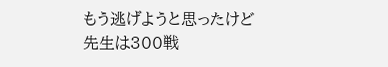もう逃げようと思ったけど
先生は300戦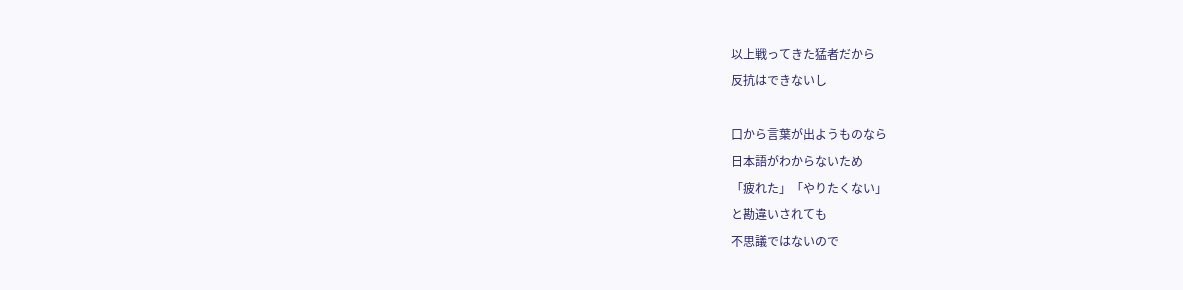以上戦ってきた猛者だから
反抗はできないし

口から言葉が出ようものなら
日本語がわからないため
「疲れた」「やりたくない」
と勘違いされても
不思議ではないので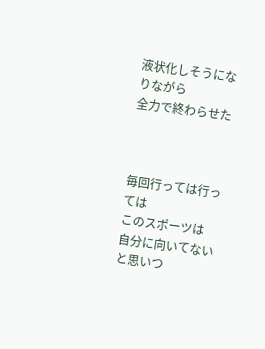液状化しそうになりながら
全力で終わらせた



毎回行っては行っては
このスポーツは
自分に向いてない
と思いつ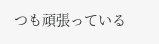つも頑張っている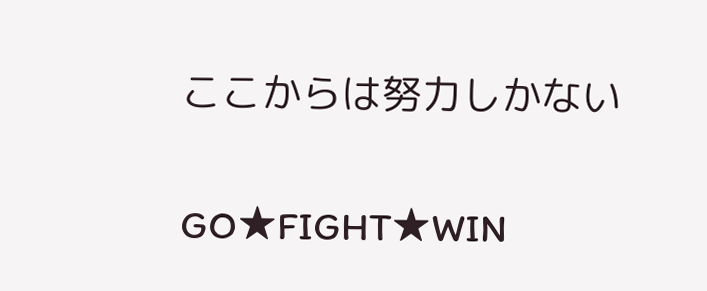ここからは努力しかない


GO★FIGHT★WIN